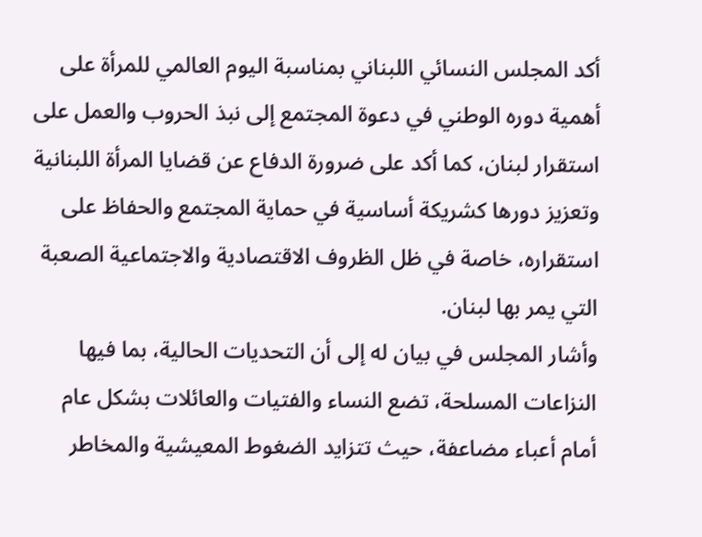أكد المجلس النسائي اللبناني بمناسبة اليوم العالمي للمرأة على أهمية دوره الوطني في دعوة المجتمع إلى نبذ الحروب والعمل على استقرار لبنان، كما أكد على ضرورة الدفاع عن قضايا المرأة اللبنانية وتعزيز دورها كشريكة أساسية في حماية المجتمع والحفاظ على استقراره، خاصة في ظل الظروف الاقتصادية والاجتماعية الصعبة التي يمر بها لبنان.
وأشار المجلس في بيان له إلى أن التحديات الحالية، بما فيها النزاعات المسلحة، تضع النساء والفتيات والعائلات بشكل عام أمام أعباء مضاعفة، حيث تتزايد الضغوط المعيشية والمخاطر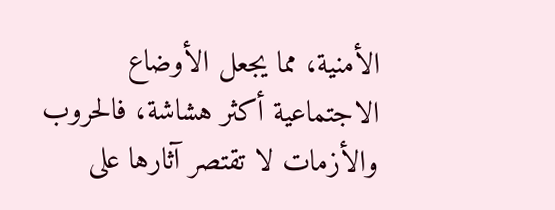الأمنية، مما يجعل الأوضاع الاجتماعية أكثر هشاشة، فالحروب والأزمات لا تقتصر آثارها على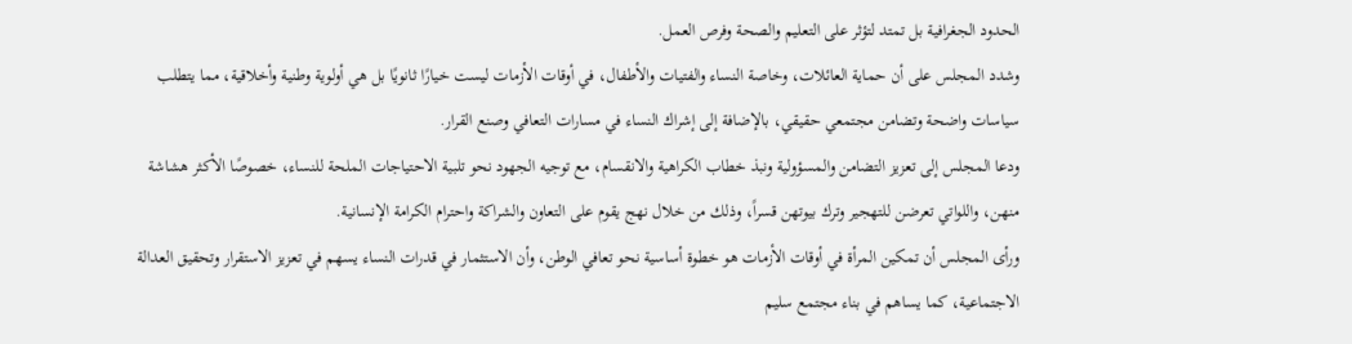الحدود الجغرافية بل تمتد لتؤثر على التعليم والصحة وفرص العمل.
وشدد المجلس على أن حماية العائلات، وخاصة النساء والفتيات والأطفال، في أوقات الأزمات ليست خيارًا ثانويًا بل هي أولوية وطنية وأخلاقية، مما يتطلب سياسات واضحة وتضامن مجتمعي حقيقي، بالإضافة إلى إشراك النساء في مسارات التعافي وصنع القرار.
ودعا المجلس إلى تعزيز التضامن والمسؤولية ونبذ خطاب الكراهية والانقسام، مع توجيه الجهود نحو تلبية الاحتياجات الملحة للنساء، خصوصًا الأكثر هشاشة منهن، واللواتي تعرضن للتهجير وترك بيوتهن قسراً، وذلك من خلال نهج يقوم على التعاون والشراكة واحترام الكرامة الإنسانية.
ورأى المجلس أن تمكين المرأة في أوقات الأزمات هو خطوة أساسية نحو تعافي الوطن، وأن الاستثمار في قدرات النساء يسهم في تعزيز الاستقرار وتحقيق العدالة الاجتماعية، كما يساهم في بناء مجتمع سليم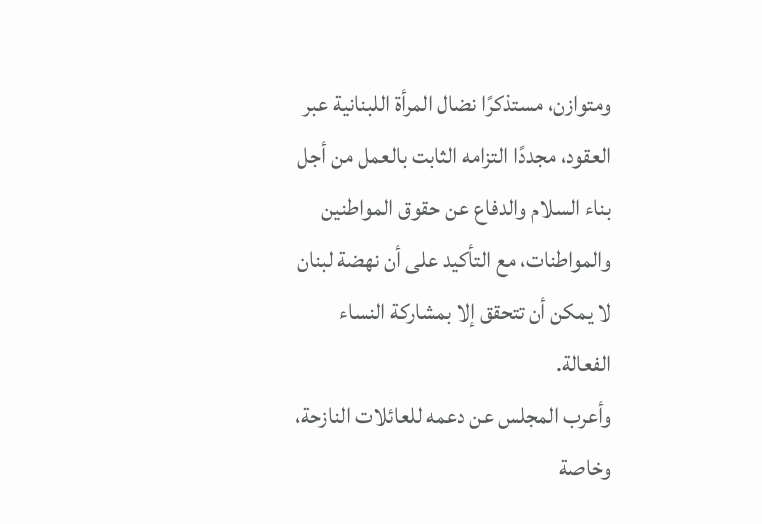ومتوازن، مستذكرًا نضال المرأة اللبنانية عبر العقود، مجددًا التزامه الثابت بالعمل من أجل بناء السلام والدفاع عن حقوق المواطنين والمواطنات، مع التأكيد على أن نهضة لبنان لا يمكن أن تتحقق إلا بمشاركة النساء الفعالة.
وأعرب المجلس عن دعمه للعائلات النازحة، وخاصة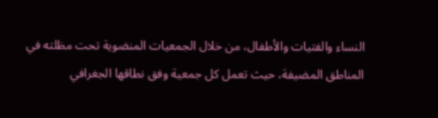النساء والفتيات والأطفال، من خلال الجمعيات المنضوية تحت مظلته في المناطق المضيفة، حيث تعمل كل جمعية وفق نطاقها الجغرافي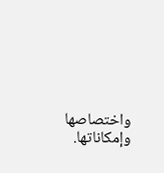واختصاصها وإمكاناتها.